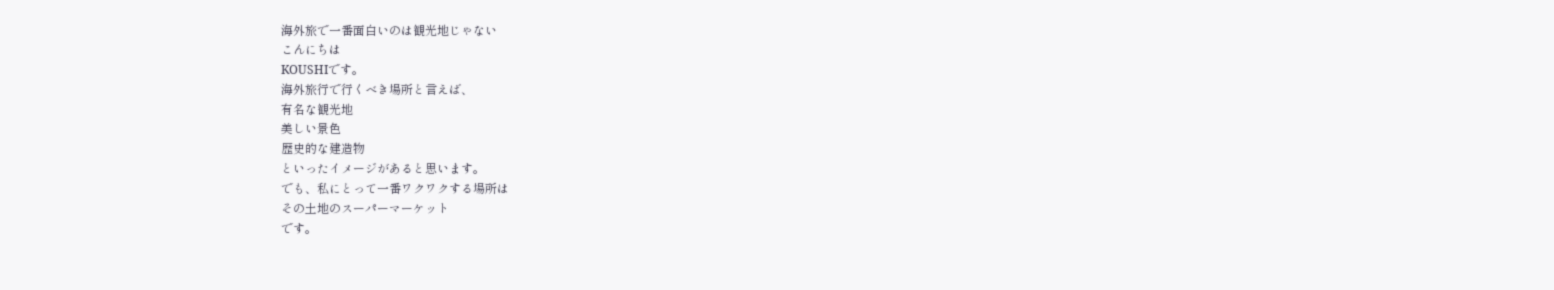海外旅で一番面白いのは観光地じゃない
こんにちは
KOUSHIです。
海外旅行で行くべき場所と言えば、
有名な観光地
美しい景色
歴史的な建造物
といったイメージがあると思います。
でも、私にとって一番ワクワクする場所は
その土地のスーパーマーケット
です。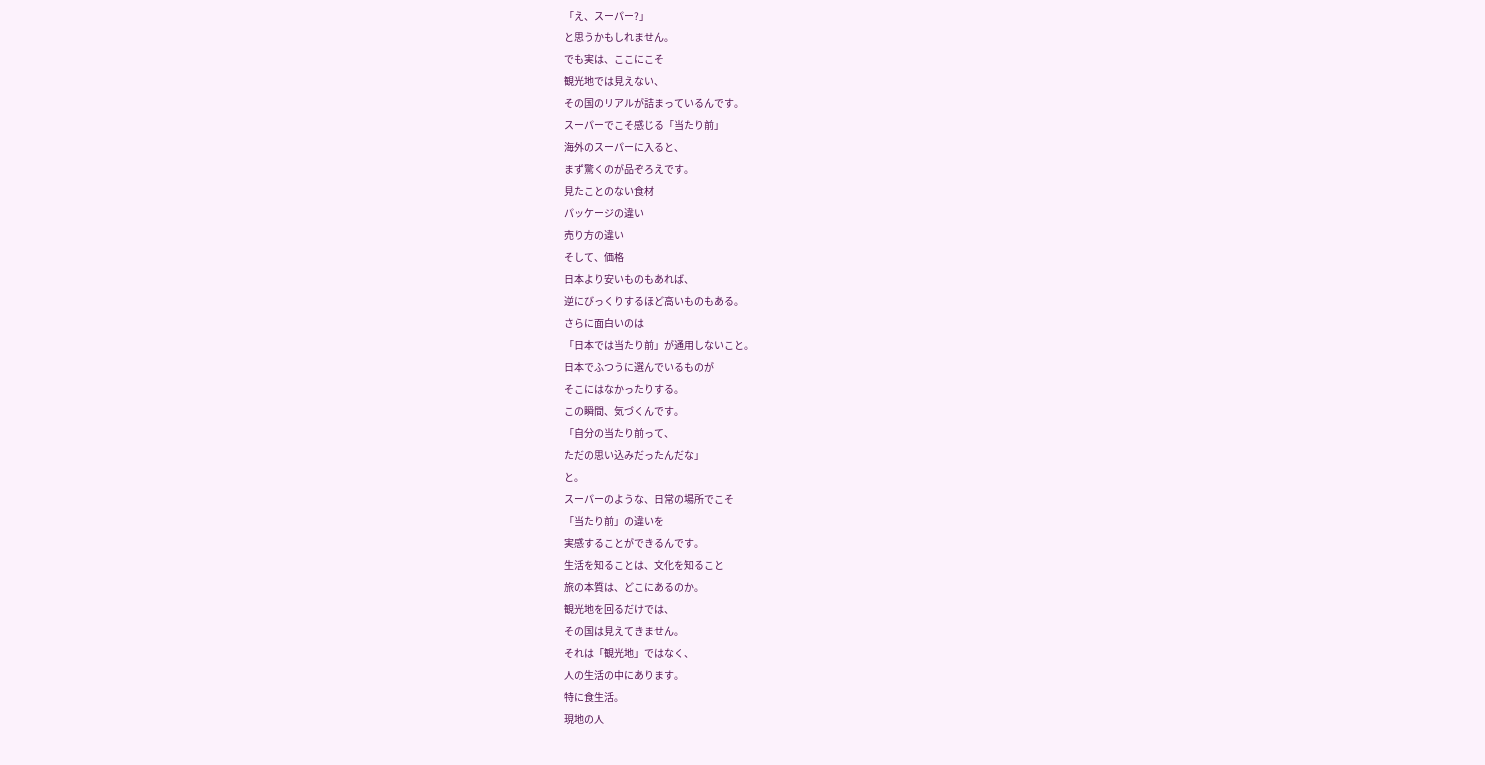「え、スーパー?」
と思うかもしれません。
でも実は、ここにこそ
観光地では見えない、
その国のリアルが詰まっているんです。
スーパーでこそ感じる「当たり前」
海外のスーパーに入ると、
まず驚くのが品ぞろえです。
見たことのない食材
パッケージの違い
売り方の違い
そして、価格
日本より安いものもあれば、
逆にびっくりするほど高いものもある。
さらに面白いのは
「日本では当たり前」が通用しないこと。
日本でふつうに選んでいるものが
そこにはなかったりする。
この瞬間、気づくんです。
「自分の当たり前って、
ただの思い込みだったんだな」
と。
スーパーのような、日常の場所でこそ
「当たり前」の違いを
実感することができるんです。
生活を知ることは、文化を知ること
旅の本質は、どこにあるのか。
観光地を回るだけでは、
その国は見えてきません。
それは「観光地」ではなく、
人の生活の中にあります。
特に食生活。
現地の人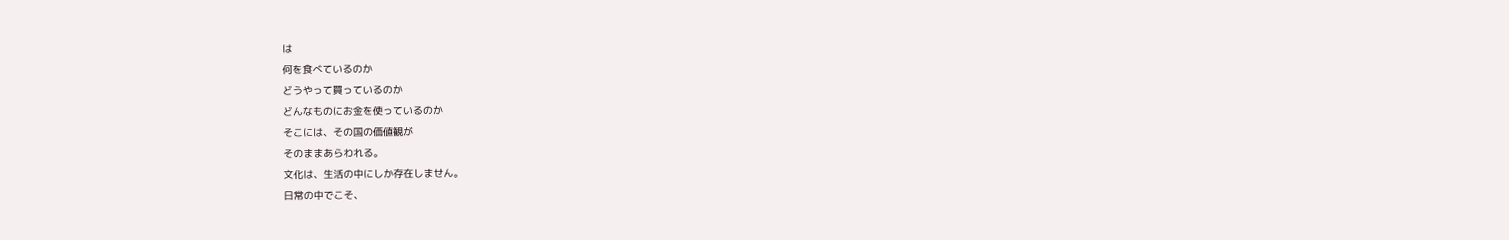は
何を食べているのか
どうやって買っているのか
どんなものにお金を使っているのか
そこには、その国の価値観が
そのままあらわれる。
文化は、生活の中にしか存在しません。
日常の中でこそ、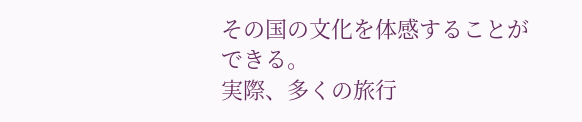その国の文化を体感することができる。
実際、多くの旅行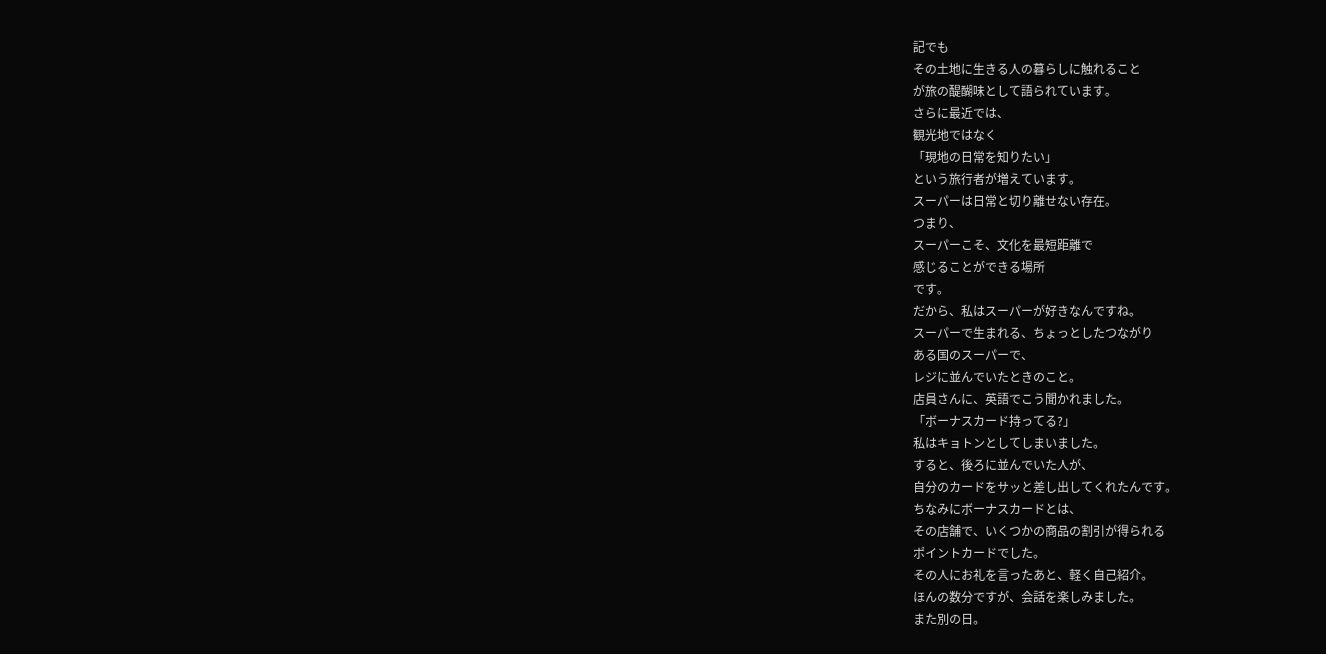記でも
その土地に生きる人の暮らしに触れること
が旅の醍醐味として語られています。
さらに最近では、
観光地ではなく
「現地の日常を知りたい」
という旅行者が増えています。
スーパーは日常と切り離せない存在。
つまり、
スーパーこそ、文化を最短距離で
感じることができる場所
です。
だから、私はスーパーが好きなんですね。
スーパーで生まれる、ちょっとしたつながり
ある国のスーパーで、
レジに並んでいたときのこと。
店員さんに、英語でこう聞かれました。
「ボーナスカード持ってる?」
私はキョトンとしてしまいました。
すると、後ろに並んでいた人が、
自分のカードをサッと差し出してくれたんです。
ちなみにボーナスカードとは、
その店舗で、いくつかの商品の割引が得られる
ポイントカードでした。
その人にお礼を言ったあと、軽く自己紹介。
ほんの数分ですが、会話を楽しみました。
また別の日。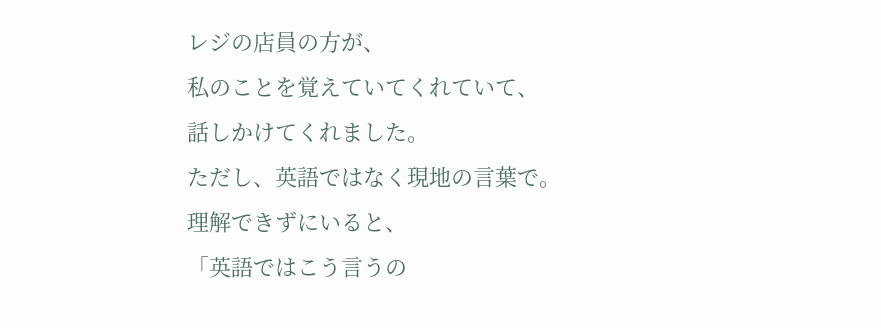レジの店員の方が、
私のことを覚えていてくれていて、
話しかけてくれました。
ただし、英語ではなく現地の言葉で。
理解できずにいると、
「英語ではこう言うの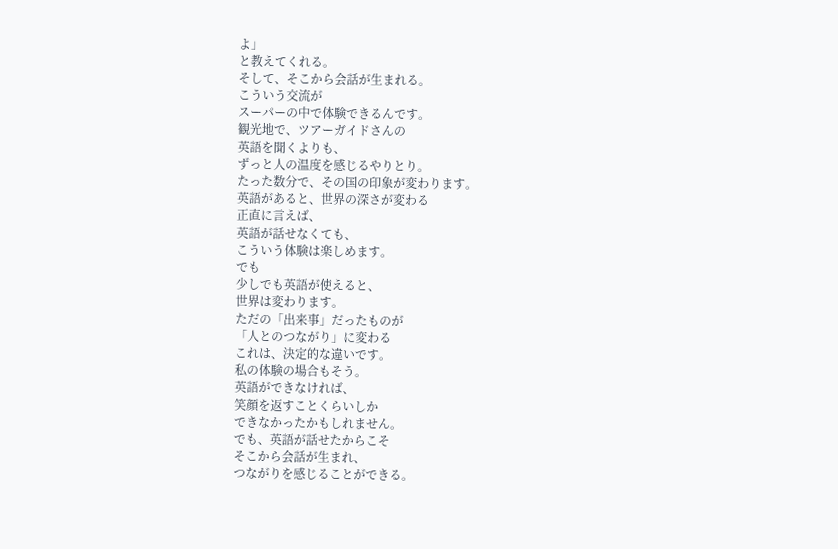よ」
と教えてくれる。
そして、そこから会話が生まれる。
こういう交流が
スーパーの中で体験できるんです。
観光地で、ツアーガイドさんの
英語を聞くよりも、
ずっと人の温度を感じるやりとり。
たった数分で、その国の印象が変わります。
英語があると、世界の深さが変わる
正直に言えば、
英語が話せなくても、
こういう体験は楽しめます。
でも
少しでも英語が使えると、
世界は変わります。
ただの「出来事」だったものが
「人とのつながり」に変わる
これは、決定的な違いです。
私の体験の場合もそう。
英語ができなければ、
笑顔を返すことくらいしか
できなかったかもしれません。
でも、英語が話せたからこそ
そこから会話が生まれ、
つながりを感じることができる。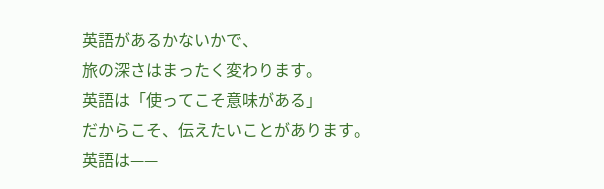英語があるかないかで、
旅の深さはまったく変わります。
英語は「使ってこそ意味がある」
だからこそ、伝えたいことがあります。
英語は——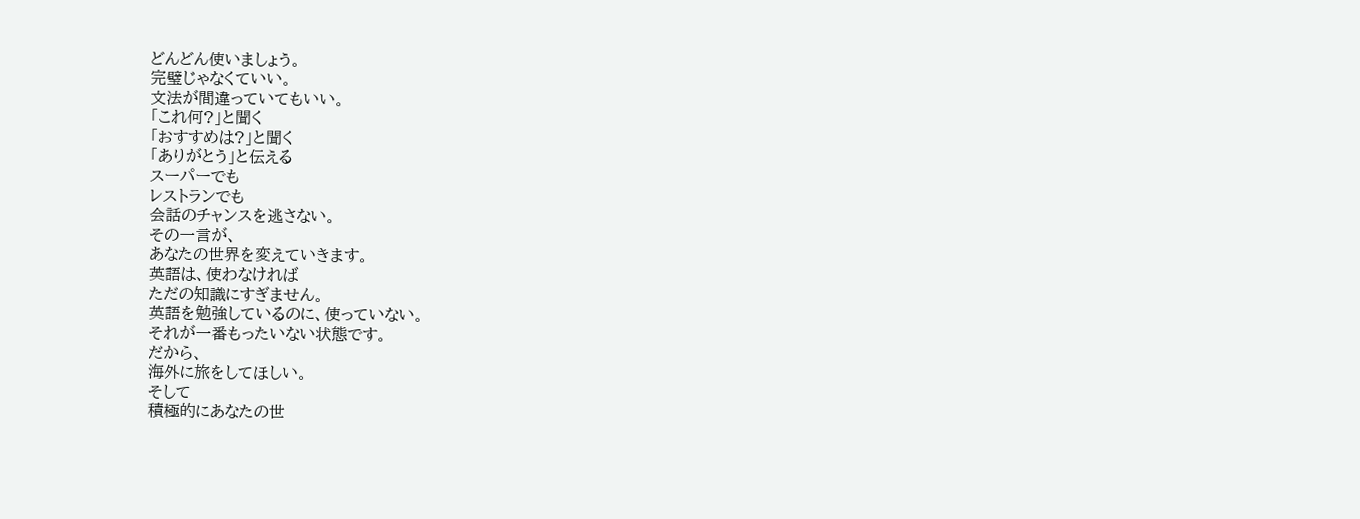どんどん使いましょう。
完璧じゃなくていい。
文法が間違っていてもいい。
「これ何?」と聞く
「おすすめは?」と聞く
「ありがとう」と伝える
スーパーでも
レストランでも
会話のチャンスを逃さない。
その一言が、
あなたの世界を変えていきます。
英語は、使わなければ
ただの知識にすぎません。
英語を勉強しているのに、使っていない。
それが一番もったいない状態です。
だから、
海外に旅をしてほしい。
そして
積極的にあなたの世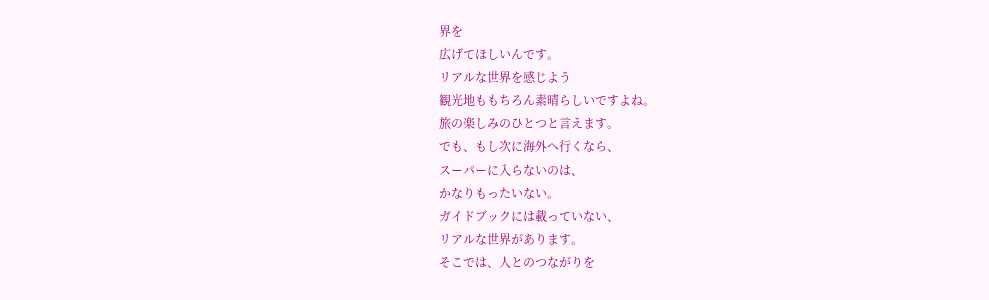界を
広げてほしいんです。
リアルな世界を感じよう
観光地ももちろん素晴らしいですよね。
旅の楽しみのひとつと言えます。
でも、もし次に海外へ行くなら、
スーパーに入らないのは、
かなりもったいない。
ガイドブックには載っていない、
リアルな世界があります。
そこでは、人とのつながりを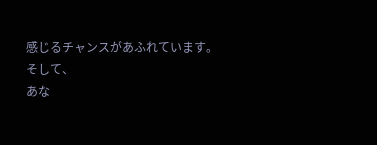感じるチャンスがあふれています。
そして、
あな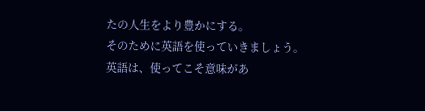たの人生をより豊かにする。
そのために英語を使っていきましょう。
英語は、使ってこそ意味があ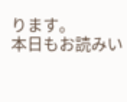ります。
本日もお読みい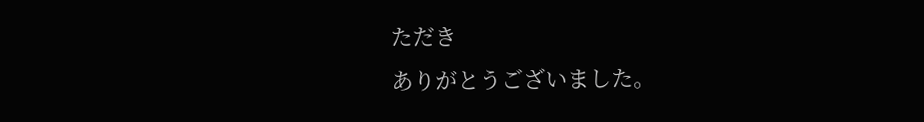ただき
ありがとうございました。